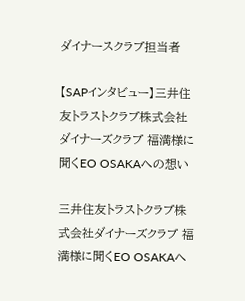ダイナースクラブ担当者

【SAPインタビュー】三井住友トラストクラブ株式会社ダイナーズクラブ 福満様に聞くEO OSAKAへの想い

三井住友トラストクラブ株式会社ダイナーズクラブ 福満様に聞くEO OSAKAへ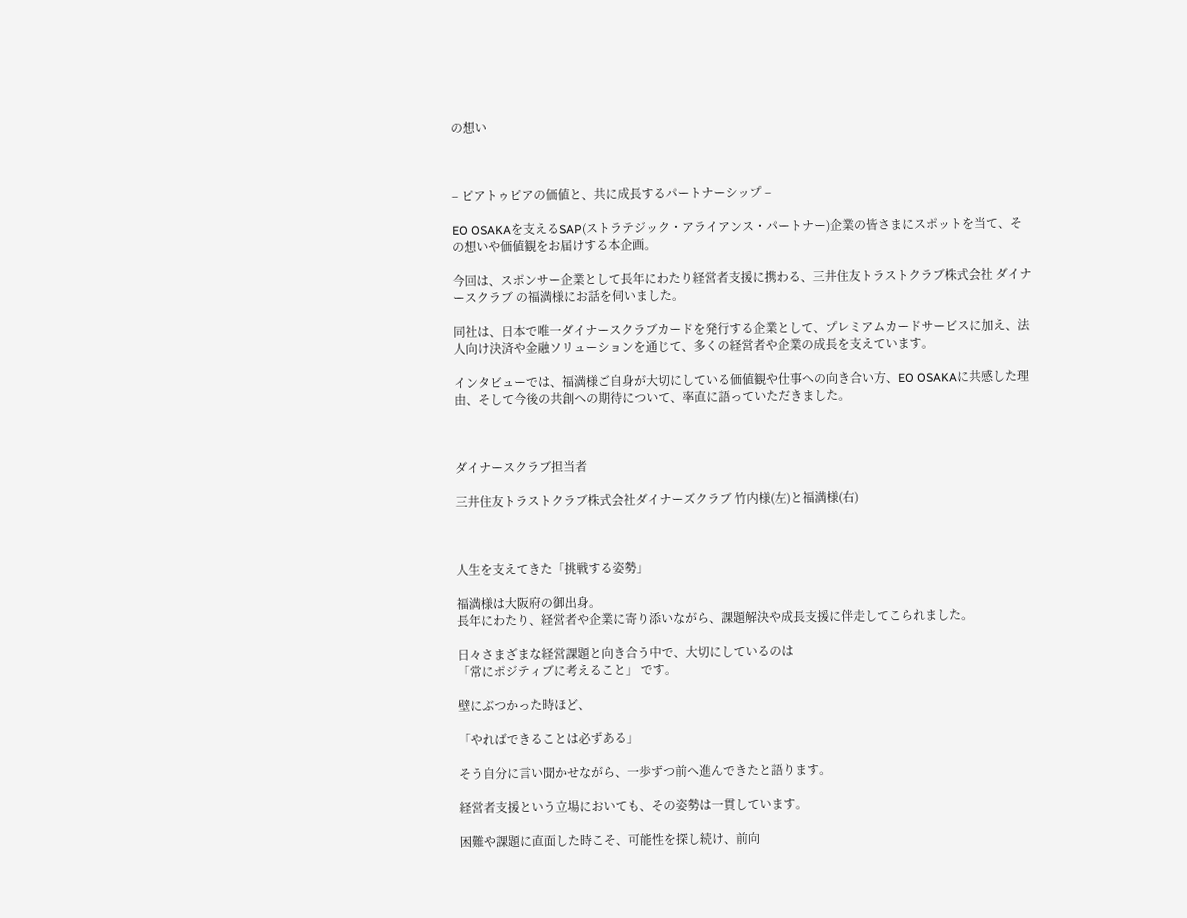の想い



– ピアトゥピアの価値と、共に成長するパートナーシップ –

EO OSAKAを支えるSAP(ストラテジック・アライアンス・パートナー)企業の皆さまにスポットを当て、その想いや価値観をお届けする本企画。

今回は、スポンサー企業として長年にわたり経営者支援に携わる、三井住友トラストクラブ株式会社 ダイナースクラブ の福満様にお話を伺いました。

同社は、日本で唯一ダイナースクラブカードを発行する企業として、プレミアムカードサービスに加え、法人向け決済や金融ソリューションを通じて、多くの経営者や企業の成長を支えています。

インタビューでは、福満様ご自身が大切にしている価値観や仕事への向き合い方、EO OSAKAに共感した理由、そして今後の共創への期待について、率直に語っていただきました。



ダイナースクラブ担当者

三井住友トラストクラブ株式会社ダイナーズクラブ 竹内様(左)と福満様(右)



人生を支えてきた「挑戦する姿勢」

福満様は大阪府の御出身。
長年にわたり、経営者や企業に寄り添いながら、課題解決や成長支援に伴走してこられました。

日々さまざまな経営課題と向き合う中で、大切にしているのは
「常にポジティブに考えること」 です。

壁にぶつかった時ほど、

「やればできることは必ずある」

そう自分に言い聞かせながら、一歩ずつ前へ進んできたと語ります。

経営者支援という立場においても、その姿勢は一貫しています。

困難や課題に直面した時こそ、可能性を探し続け、前向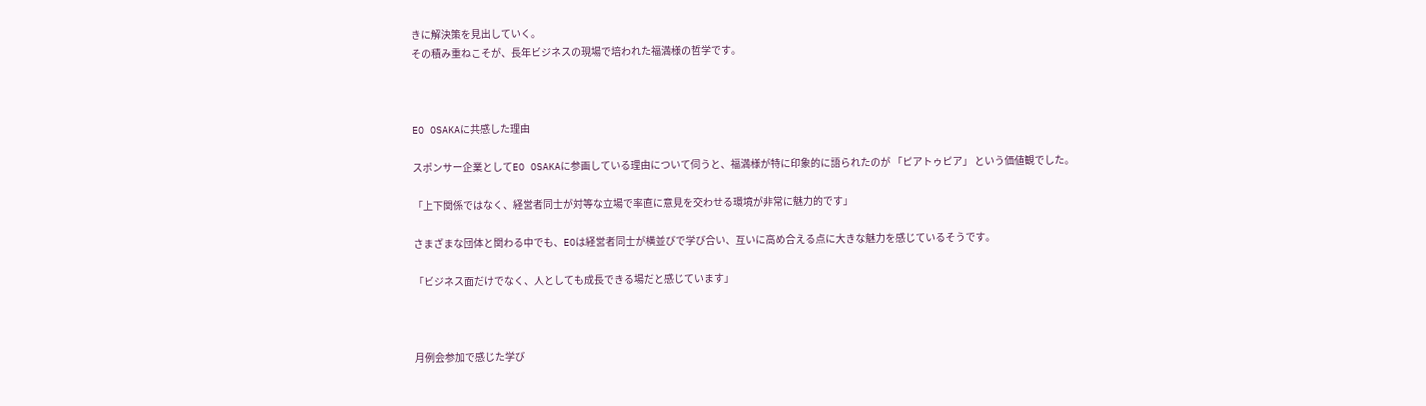きに解決策を見出していく。
その積み重ねこそが、長年ビジネスの現場で培われた福満様の哲学です。



EO OSAKAに共感した理由

スポンサー企業としてEO OSAKAに参画している理由について伺うと、福満様が特に印象的に語られたのが 「ピアトゥピア」 という価値観でした。

「上下関係ではなく、経営者同士が対等な立場で率直に意見を交わせる環境が非常に魅力的です」

さまざまな団体と関わる中でも、EOは経営者同士が横並びで学び合い、互いに高め合える点に大きな魅力を感じているそうです。

「ビジネス面だけでなく、人としても成長できる場だと感じています」



月例会参加で感じた学び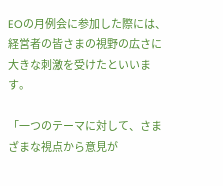EOの月例会に参加した際には、経営者の皆さまの視野の広さに大きな刺激を受けたといいます。

「一つのテーマに対して、さまざまな視点から意見が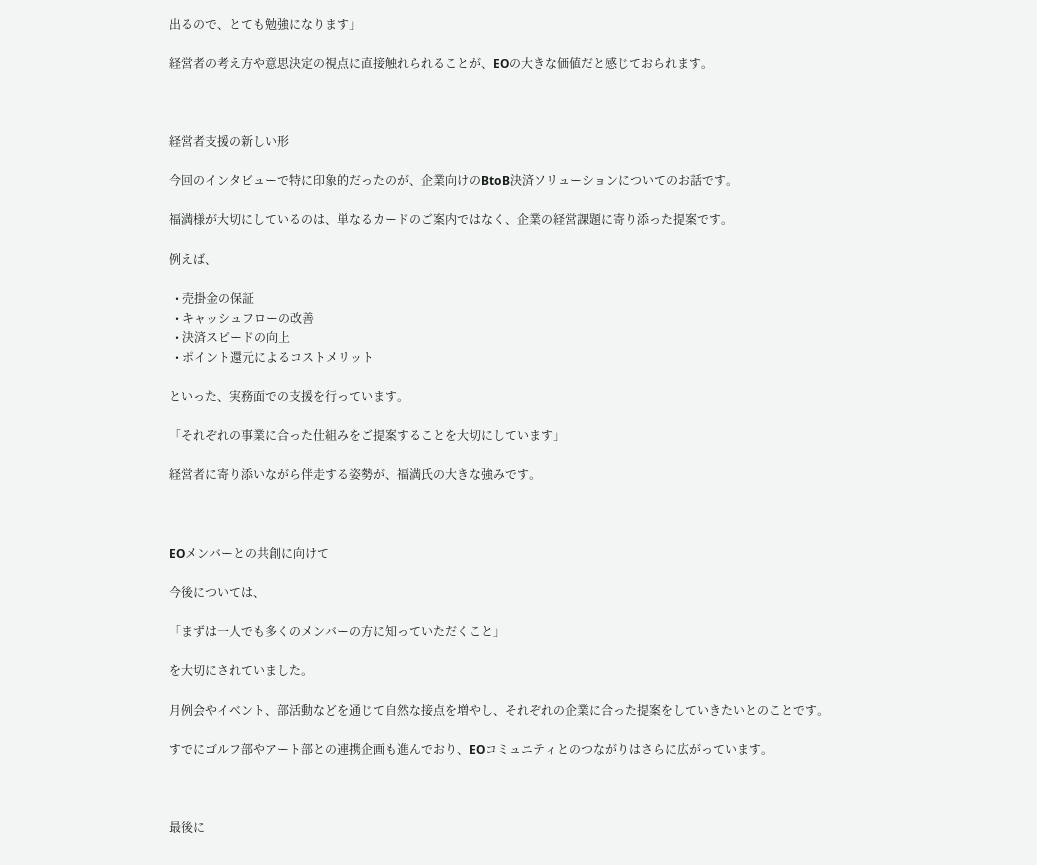出るので、とても勉強になります」

経営者の考え方や意思決定の視点に直接触れられることが、EOの大きな価値だと感じておられます。



経営者支援の新しい形

今回のインタビューで特に印象的だったのが、企業向けのBtoB決済ソリューションについてのお話です。

福満様が大切にしているのは、単なるカードのご案内ではなく、企業の経営課題に寄り添った提案です。

例えば、

  • 売掛金の保証
  • キャッシュフローの改善
  • 決済スピードの向上
  • ポイント還元によるコストメリット

といった、実務面での支援を行っています。

「それぞれの事業に合った仕組みをご提案することを大切にしています」

経営者に寄り添いながら伴走する姿勢が、福満氏の大きな強みです。



EOメンバーとの共創に向けて

今後については、

「まずは一人でも多くのメンバーの方に知っていただくこと」

を大切にされていました。

月例会やイベント、部活動などを通じて自然な接点を増やし、それぞれの企業に合った提案をしていきたいとのことです。

すでにゴルフ部やアート部との連携企画も進んでおり、EOコミュニティとのつながりはさらに広がっています。



最後に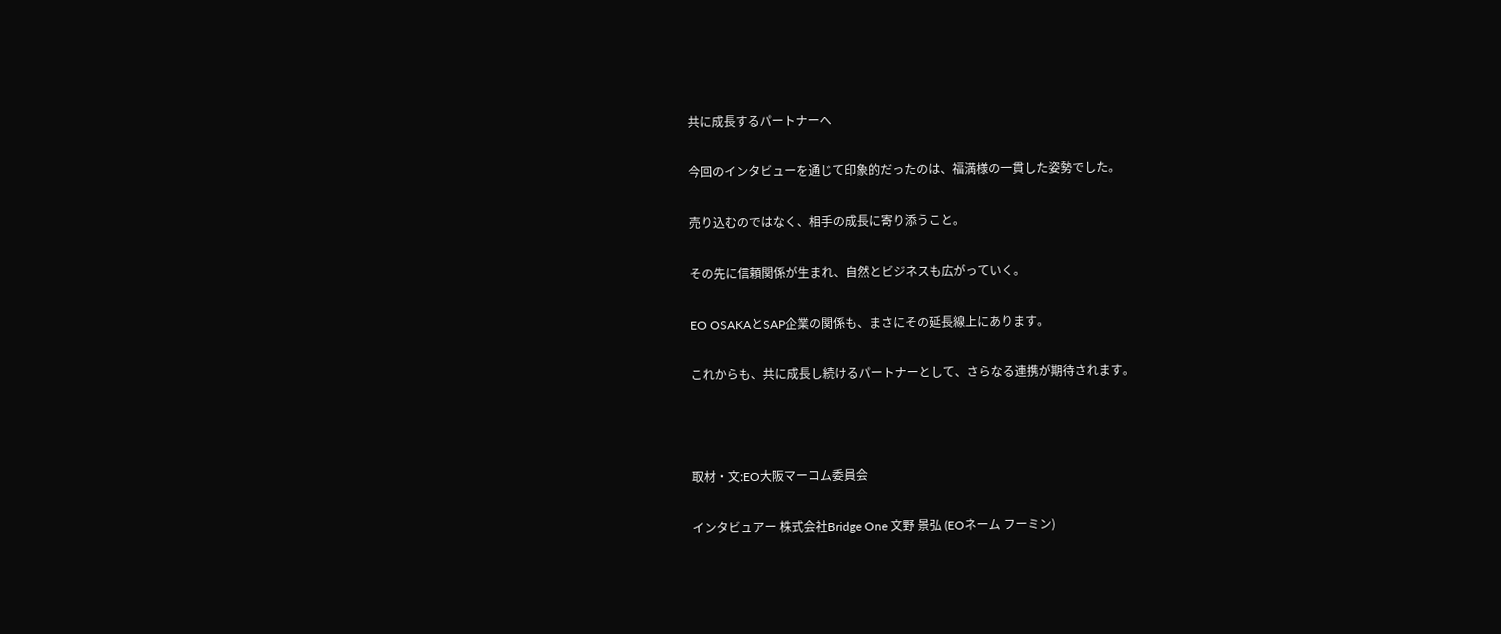共に成長するパートナーへ

今回のインタビューを通じて印象的だったのは、福満様の一貫した姿勢でした。

売り込むのではなく、相手の成長に寄り添うこと。

その先に信頼関係が生まれ、自然とビジネスも広がっていく。

EO OSAKAとSAP企業の関係も、まさにその延長線上にあります。

これからも、共に成長し続けるパートナーとして、さらなる連携が期待されます。



取材・文:EO大阪マーコム委員会

インタビュアー 株式会社Bridge One 文野 景弘 (EOネーム フーミン)